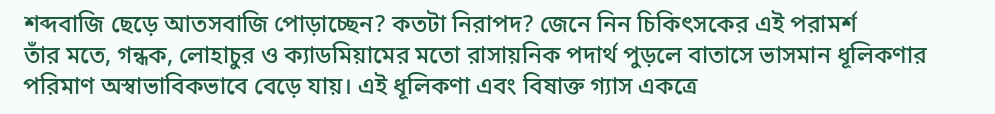শব্দবাজি ছেড়ে আতসবাজি পোড়াচ্ছেন? কতটা নিরাপদ? জেনে নিন চিকিৎসকের এই পরামর্শ
তাঁর মতে, গন্ধক, লোহাচুর ও ক্যাডমিয়ামের মতো রাসায়নিক পদার্থ পুড়লে বাতাসে ভাসমান ধূলিকণার পরিমাণ অস্বাভাবিকভাবে বেড়ে যায়। এই ধূলিকণা এবং বিষাক্ত গ্যাস একত্রে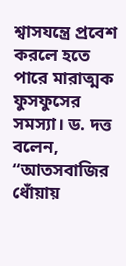শ্বাসযন্ত্রে প্রবেশ করলে হতে পারে মারাত্মক ফুসফুসের সমস্যা। ড. দত্ত বলেন, “আতসবাজির ধোঁয়ায়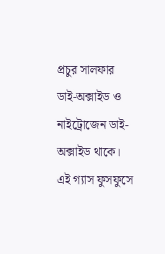প্রচুর সালফার ডাই-অক্সাইড ও নাইট্রোজেন ডাই-অক্সাইড থাকে। এই গ্যাস ফুসফুসে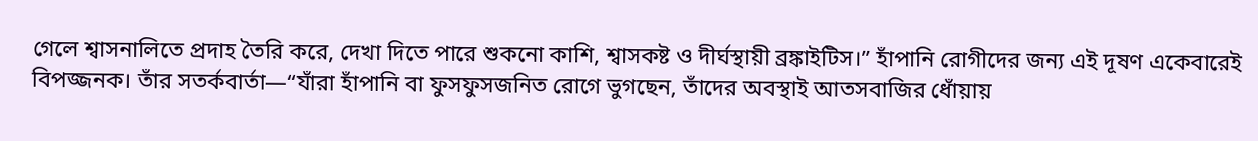গেলে শ্বাসনালিতে প্রদাহ তৈরি করে, দেখা দিতে পারে শুকনো কাশি, শ্বাসকষ্ট ও দীর্ঘস্থায়ী ব্রঙ্কাইটিস।” হাঁপানি রোগীদের জন্য এই দূষণ একেবারেই বিপজ্জনক। তাঁর সতর্কবার্তা—“যাঁরা হাঁপানি বা ফুসফুসজনিত রোগে ভুগছেন, তাঁদের অবস্থাই আতসবাজির ধোঁয়ায়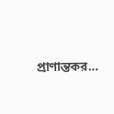প্রাণান্তকর…